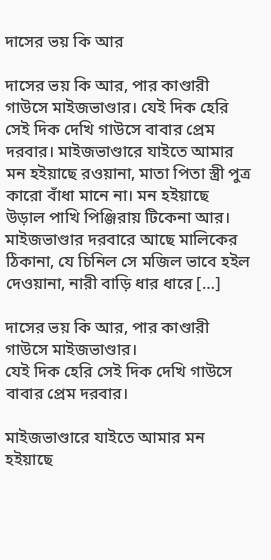দাসের ভয় কি আর

দাসের ভয় কি আর, পার কাণ্ডারী গাউসে মাইজভাণ্ডার। যেই দিক হেরি সেই দিক দেখি গাউসে বাবার প্রেম দরবার। মাইজভাণ্ডারে যাইতে আমার মন হইয়াছে রওয়ানা, মাতা পিতা স্ত্রী পুত্র কারো বাঁধা মানে না। মন হইয়াছে উড়াল পাখি পিঞ্জিরায় টিকেনা আর। মাইজভাণ্ডার দরবারে আছে মালিকের ঠিকানা, যে চিনিল সে মজিল ভাবে হইল দেওয়ানা, নারী বাড়ি ধার ধারে […]

দাসের ভয় কি আর, পার কাণ্ডারী গাউসে মাইজভাণ্ডার।
যেই দিক হেরি সেই দিক দেখি গাউসে বাবার প্রেম দরবার।

মাইজভাণ্ডারে যাইতে আমার মন হইয়াছে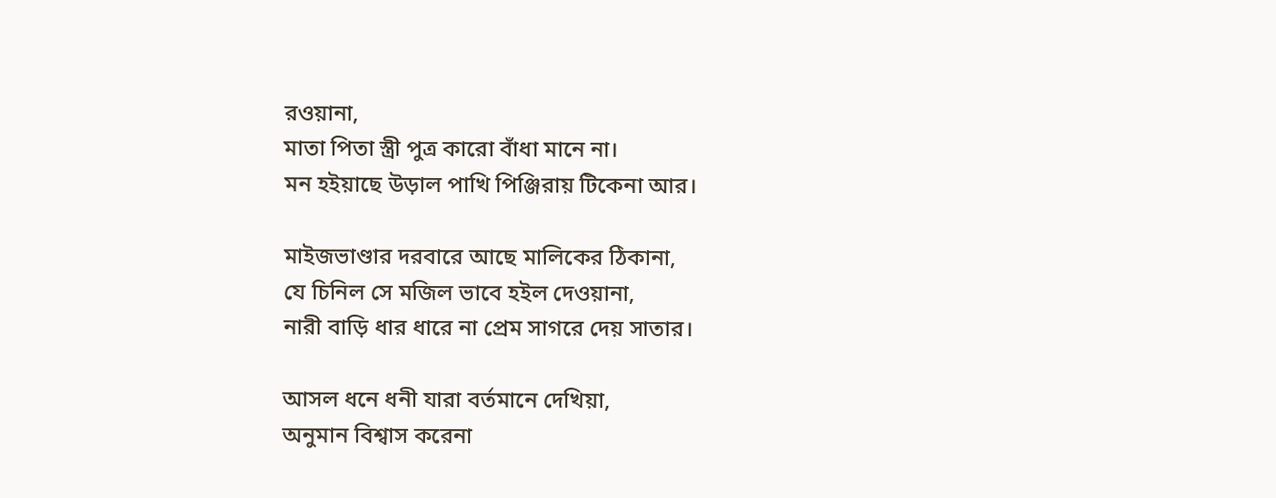রওয়ানা,
মাতা পিতা স্ত্রী পুত্র কারো বাঁধা মানে না।
মন হইয়াছে উড়াল পাখি পিঞ্জিরায় টিকেনা আর।

মাইজভাণ্ডার দরবারে আছে মালিকের ঠিকানা,
যে চিনিল সে মজিল ভাবে হইল দেওয়ানা,
নারী বাড়ি ধার ধারে না প্রেম সাগরে দেয় সাতার।

আসল ধনে ধনী যারা বর্তমানে দেখিয়া,
অনুমান বিশ্বাস করেনা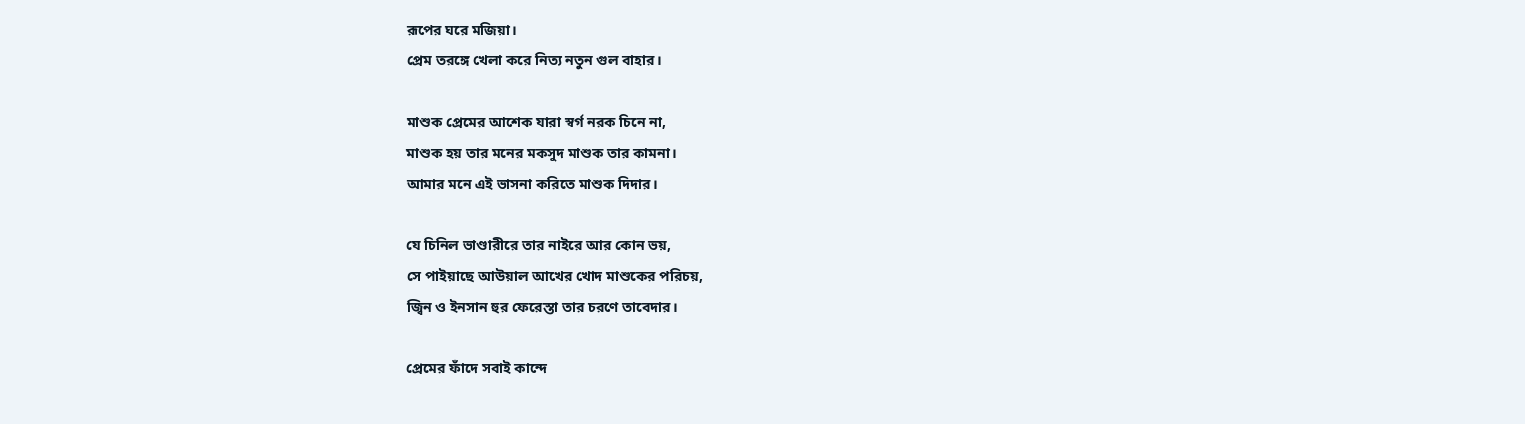রূপের ঘরে মজিয়া।
প্রেম তরঙ্গে খেলা করে নিত্য নতুন গুল বাহার।

মাশুক প্রেমের আশেক যারা স্বর্গ নরক চিনে না,
মাশুক হয় তার মনের মকসুদ মাশুক তার কামনা।
আমার মনে এই ভাসনা করিতে মাশুক দিদার।

যে চিনিল ভাণ্ডারীরে তার নাইরে আর কোন ভয়,
সে পাইয়াছে আউয়াল আখের খোদ মাশুকের পরিচয়,
জ্বিন ও ইনসান হুর ফেরেস্তা তার চরণে তাবেদার।

প্রেমের ফাঁদে সবাই কান্দে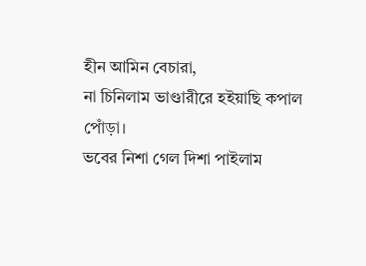হীন আমিন বেচারা,
না চিনিলাম ভাণ্ডারীরে হইয়াছি কপাল পোঁড়া।
ভবের নিশা গেল দিশা পাইলাম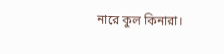নারে কুল কিনারা।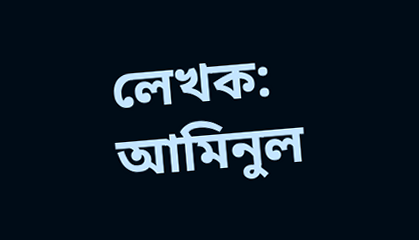লেখক: আমিনুল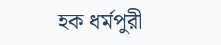হক ধর্মপুরী